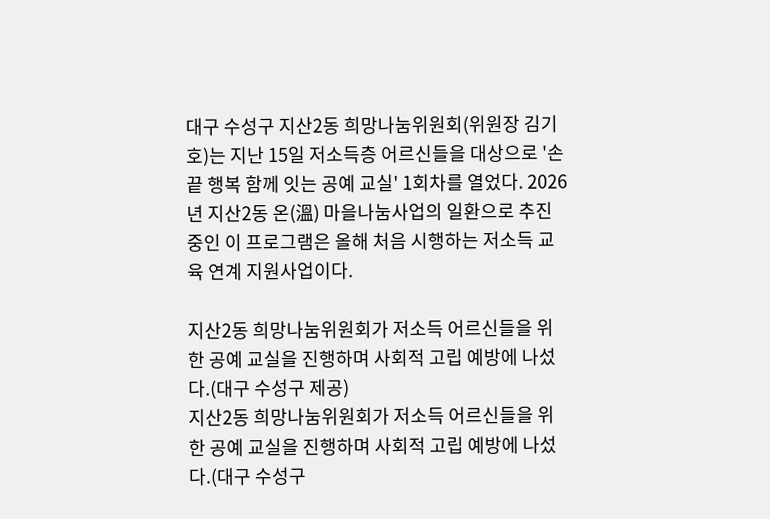대구 수성구 지산2동 희망나눔위원회(위원장 김기호)는 지난 15일 저소득층 어르신들을 대상으로 '손끝 행복 함께 잇는 공예 교실' 1회차를 열었다. 2026년 지산2동 온(溫) 마을나눔사업의 일환으로 추진 중인 이 프로그램은 올해 처음 시행하는 저소득 교육 연계 지원사업이다.

지산2동 희망나눔위원회가 저소득 어르신들을 위한 공예 교실을 진행하며 사회적 고립 예방에 나섰다.(대구 수성구 제공)
지산2동 희망나눔위원회가 저소득 어르신들을 위한 공예 교실을 진행하며 사회적 고립 예방에 나섰다.(대구 수성구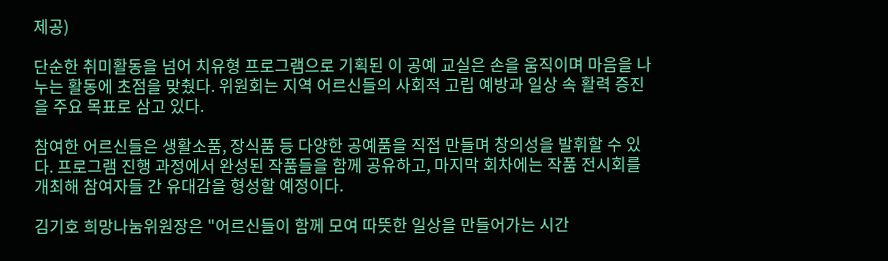제공)

단순한 취미활동을 넘어 치유형 프로그램으로 기획된 이 공예 교실은 손을 움직이며 마음을 나누는 활동에 초점을 맞췄다. 위원회는 지역 어르신들의 사회적 고립 예방과 일상 속 활력 증진을 주요 목표로 삼고 있다.

참여한 어르신들은 생활소품, 장식품 등 다양한 공예품을 직접 만들며 창의성을 발휘할 수 있다. 프로그램 진행 과정에서 완성된 작품들을 함께 공유하고, 마지막 회차에는 작품 전시회를 개최해 참여자들 간 유대감을 형성할 예정이다.

김기호 희망나눔위원장은 "어르신들이 함께 모여 따뜻한 일상을 만들어가는 시간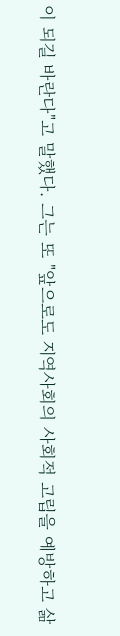이 되길 바란다"고 말했다. 그는 또 "앞으로도 지역사회의 사회적 고립을 예방하고 삶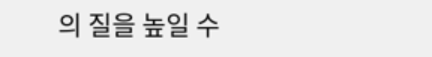의 질을 높일 수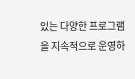있는 다양한 프로그램을 지속적으로 운영하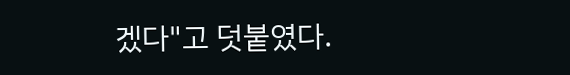겠다"고 덧붙였다.